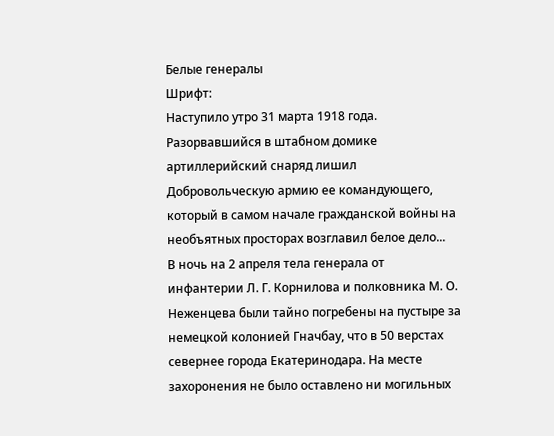Белые генералы
Шрифт:
Наступило утро 31 марта 1918 года. Разорвавшийся в штабном домике артиллерийский снаряд лишил Добровольческую армию ее командующего, который в самом начале гражданской войны на необъятных просторах возглавил белое дело...
В ночь на 2 апреля тела генерала от инфантерии Л. Г. Корнилова и полковника М. О. Неженцева были тайно погребены на пустыре за немецкой колонией Гначбау, что в 50 верстах севернее города Екатеринодара. На месте захоронения не было оставлено ни могильных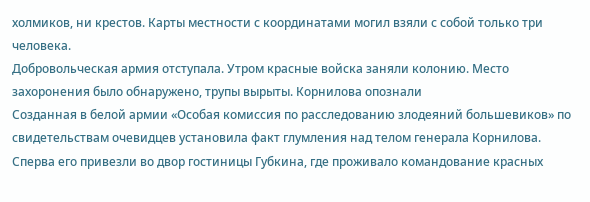холмиков, ни крестов. Карты местности с координатами могил взяли с собой только три человека.
Добровольческая армия отступала. Утром красные войска заняли колонию. Место захоронения было обнаружено, трупы вырыты. Корнилова опознали
Созданная в белой армии «Особая комиссия по расследованию злодеяний большевиков» по свидетельствам очевидцев установила факт глумления над телом генерала Корнилова. Сперва его привезли во двор гостиницы Губкина, где проживало командование красных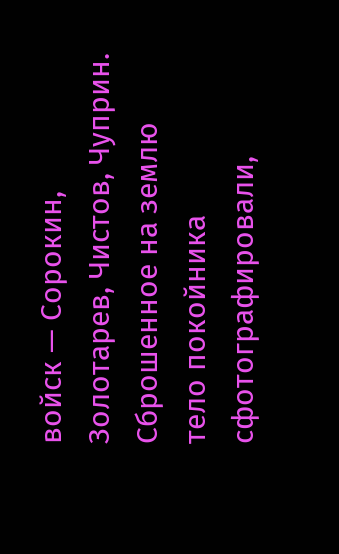войск — Сорокин, Золотарев, Чистов, Чуприн. Сброшенное на землю тело покойника сфотографировали,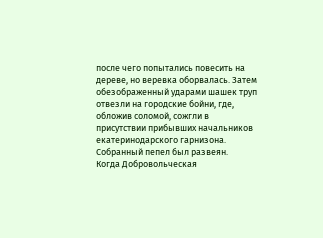после чего попытались повесить на дереве, но веревка оборвалась. Затем обезображенный ударами шашек труп отвезли на городские бойни, где, обложив соломой, сожгли в присутствии прибывших начальников екатеринодарского гарнизона. Собранный пепел был развеян.
Когда Добровольческая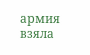армия взяла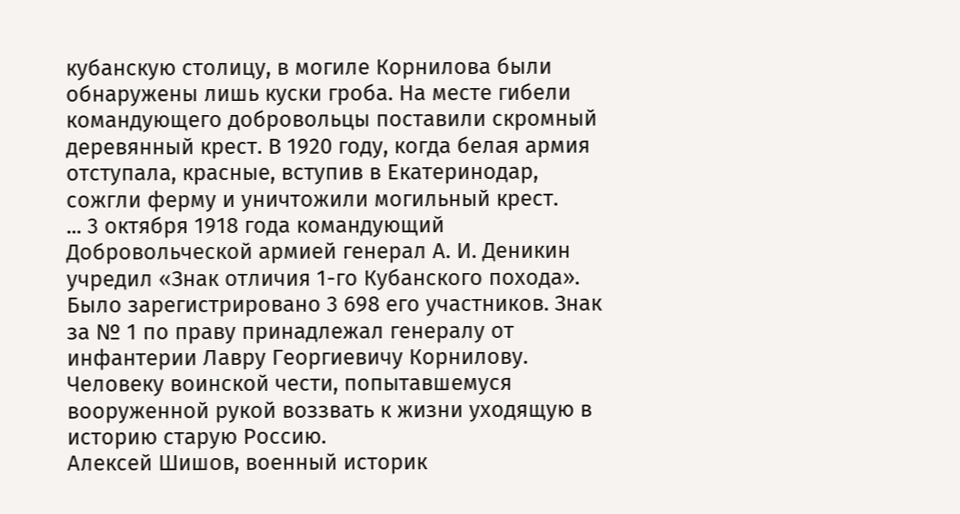кубанскую столицу, в могиле Корнилова были обнаружены лишь куски гроба. На месте гибели командующего добровольцы поставили скромный деревянный крест. В 1920 году, когда белая армия отступала, красные, вступив в Екатеринодар, сожгли ферму и уничтожили могильный крест.
... 3 октября 1918 года командующий Добровольческой армией генерал А. И. Деникин учредил «Знак отличия 1-го Кубанского похода». Было зарегистрировано 3 698 его участников. Знак за № 1 по праву принадлежал генералу от инфантерии Лавру Георгиевичу Корнилову. Человеку воинской чести, попытавшемуся вооруженной рукой воззвать к жизни уходящую в историю старую Россию.
Алексей Шишов, военный историк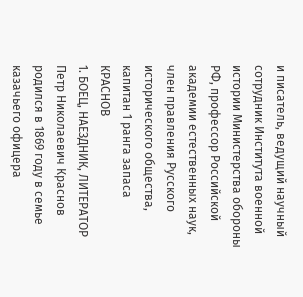и писатель, ведущий научный сотрудник Института военной истории Министерства обороны РФ, профессор Российской академии естественных наук, член правления Русского исторического общества, капитан 1 ранга запаса
КРАСНОВ
1. БОЕЦ, НАЕЗДНИК, ЛИТЕРАТОР
Петр Николаевич Краснов родился в 1869 году в семье казачьего офицера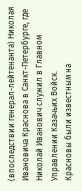(впоследствии генерал-лейтенанта) Николая Ивановича Краснова в Санкт-Петербурге, где Николай Иванович служил в Главном Управлении Казачьих Войск.
Красновы были известным на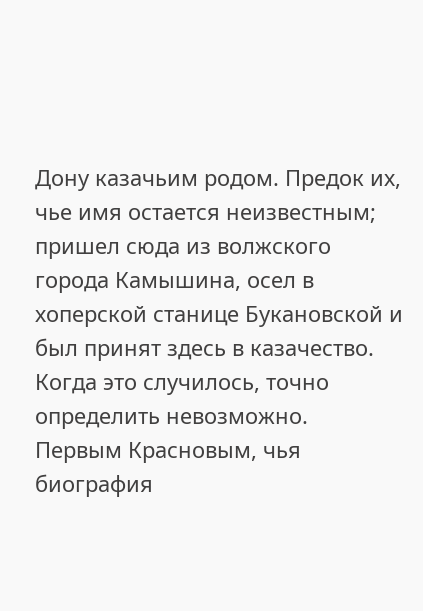Дону казачьим родом. Предок их, чье имя остается неизвестным; пришел сюда из волжского города Камышина, осел в хоперской станице Букановской и был принят здесь в казачество. Когда это случилось, точно определить невозможно.
Первым Красновым, чья биография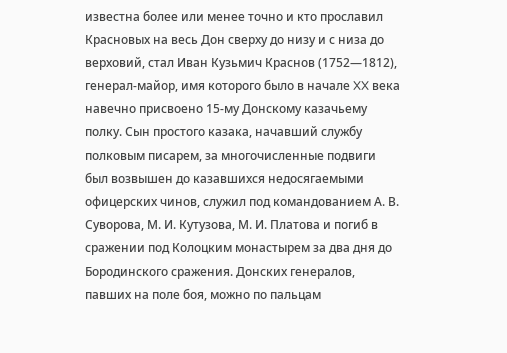известна более или менее точно и кто прославил Красновых на весь Дон сверху до низу и с низа до верховий, стал Иван Кузьмич Краснов (1752—1812), генерал-майор, имя которого было в начале XX века навечно присвоено 15-му Донскому казачьему полку. Сын простого казака, начавший службу полковым писарем, за многочисленные подвиги был возвышен до казавшихся недосягаемыми офицерских чинов, служил под командованием А. В. Суворова, М. И. Кутузова, М. И. Платова и погиб в сражении под Колоцким монастырем за два дня до Бородинского сражения. Донских генералов, павших на поле боя, можно по пальцам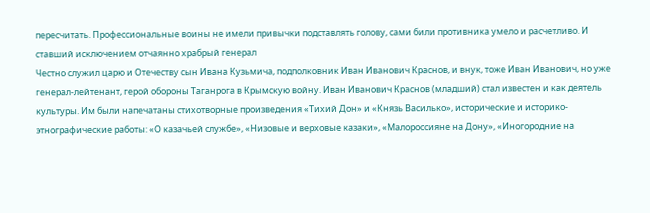пересчитать. Профессиональные воины не имели привычки подставлять голову, сами били противника умело и расчетливо. И ставший исключением отчаянно храбрый генерал
Честно служил царю и Отечеству сын Ивана Кузьмича, подполковник Иван Иванович Краснов, и внук, тоже Иван Иванович, но уже генерал-лейтенант, герой обороны Таганрога в Крымскую войну. Иван Иванович Краснов (младший) стал известен и как деятель культуры. Им были напечатаны стихотворные произведения «Тихий Дон» и «Князь Василько», исторические и историко-этнографические работы: «О казачьей службе», «Низовые и верховые казаки», «Малороссияне на Дону», «Иногородние на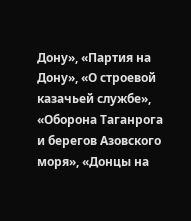Дону», «Партия на Дону», «О строевой казачьей службе», «Оборона Таганрога и берегов Азовского моря», «Донцы на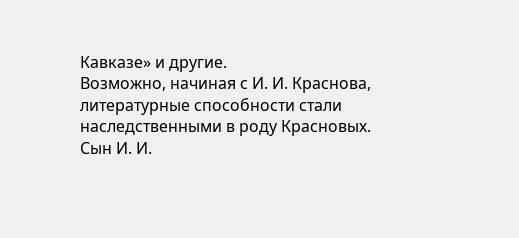Кавказе» и другие.
Возможно, начиная с И. И. Краснова, литературные способности стали наследственными в роду Красновых.
Сын И. И.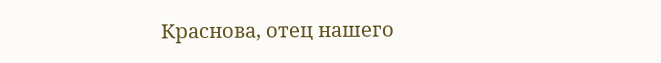Краснова, отец нашего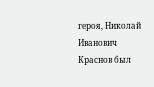героя, Николай Иванович Краснов был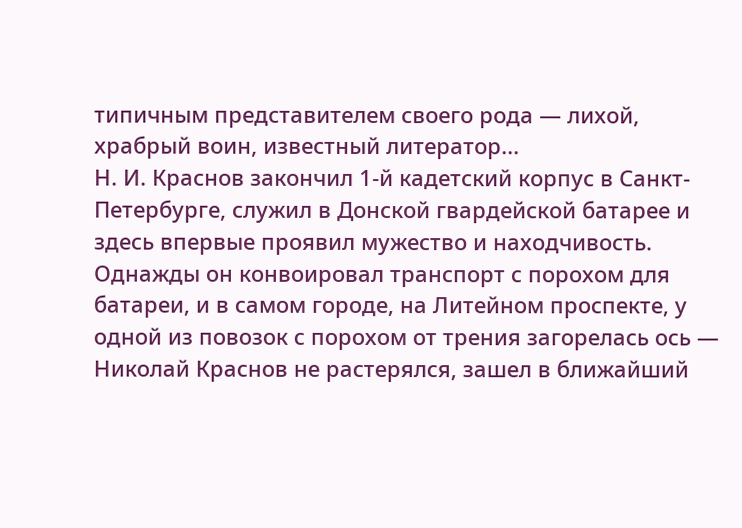типичным представителем своего рода — лихой, храбрый воин, известный литератор...
Н. И. Краснов закончил 1-й кадетский корпус в Санкт-Петербурге, служил в Донской гвардейской батарее и здесь впервые проявил мужество и находчивость. Однажды он конвоировал транспорт с порохом для батареи, и в самом городе, на Литейном проспекте, у одной из повозок с порохом от трения загорелась ось — Николай Краснов не растерялся, зашел в ближайший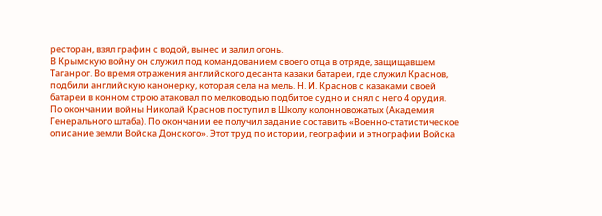ресторан, взял графин с водой, вынес и залил огонь.
В Крымскую войну он служил под командованием своего отца в отряде, защищавшем Таганрог. Во время отражения английского десанта казаки батареи, где служил Краснов, подбили английскую канонерку, которая села на мель. Н. И. Краснов с казаками своей батареи в конном строю атаковал по мелководью подбитое судно и снял с него 4 орудия.
По окончании войны Николай Краснов поступил в Школу колонновожатых (Академия Генерального штаба). По окончании ее получил задание составить «Военно-статистическое описание земли Войска Донского». Этот труд по истории, географии и этнографии Войска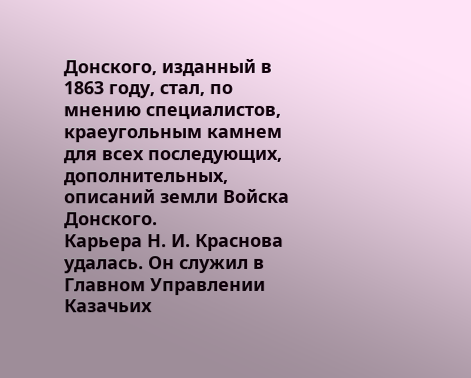Донского, изданный в 1863 году, стал, по мнению специалистов, краеугольным камнем для всех последующих, дополнительных, описаний земли Войска Донского.
Карьера Н. И. Краснова удалась. Он служил в Главном Управлении Казачьих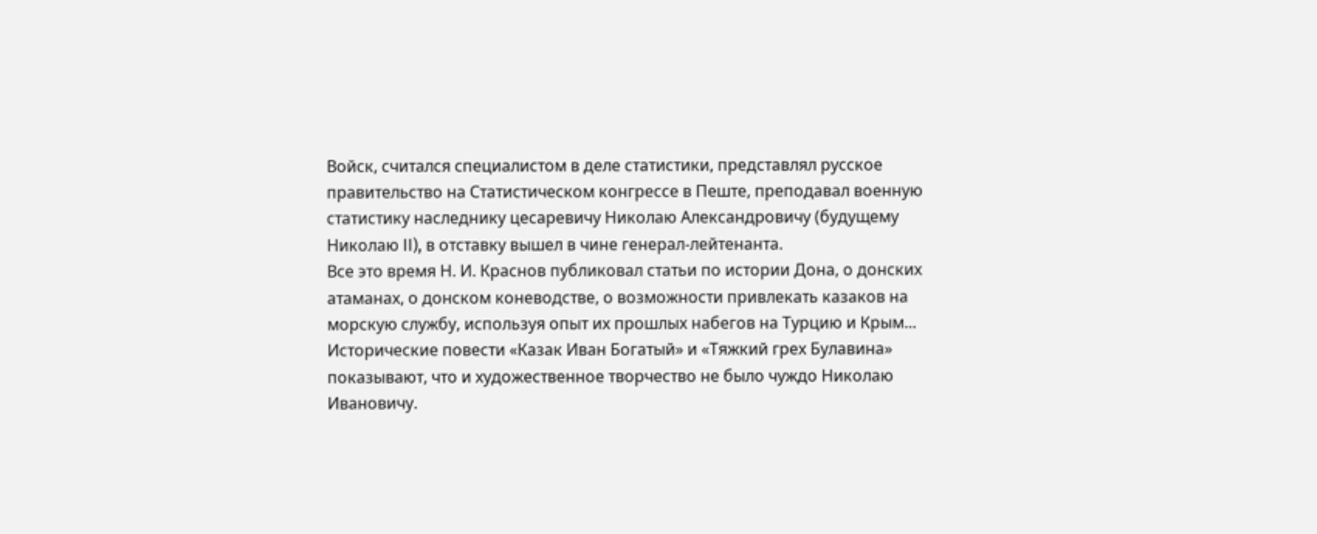Войск, считался специалистом в деле статистики, представлял русское правительство на Статистическом конгрессе в Пеште, преподавал военную статистику наследнику цесаревичу Николаю Александровичу (будущему Николаю II), в отставку вышел в чине генерал-лейтенанта.
Все это время Н. И. Краснов публиковал статьи по истории Дона, о донских атаманах, о донском коневодстве, о возможности привлекать казаков на морскую службу, используя опыт их прошлых набегов на Турцию и Крым... Исторические повести «Казак Иван Богатый» и «Тяжкий грех Булавина» показывают, что и художественное творчество не было чуждо Николаю Ивановичу.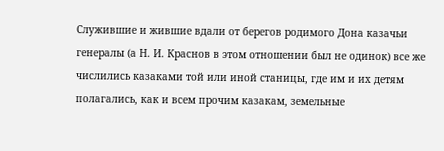Служившие и жившие вдали от берегов родимого Дона казачьи генералы (а Н. И. Краснов в этом отношении был не одинок) все же числились казаками той или иной станицы, где им и их детям полагались, как и всем прочим казакам, земельные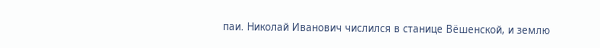паи. Николай Иванович числился в станице Вёшенской, и землю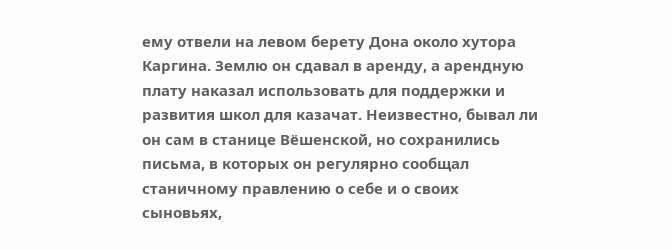ему отвели на левом берету Дона около хутора Каргина. Землю он сдавал в аренду, а арендную плату наказал использовать для поддержки и развития школ для казачат. Неизвестно, бывал ли он сам в станице Вёшенской, но сохранились письма, в которых он регулярно сообщал станичному правлению о себе и о своих сыновьях,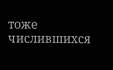тоже числившихся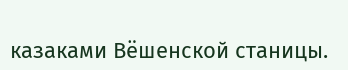казаками Вёшенской станицы.